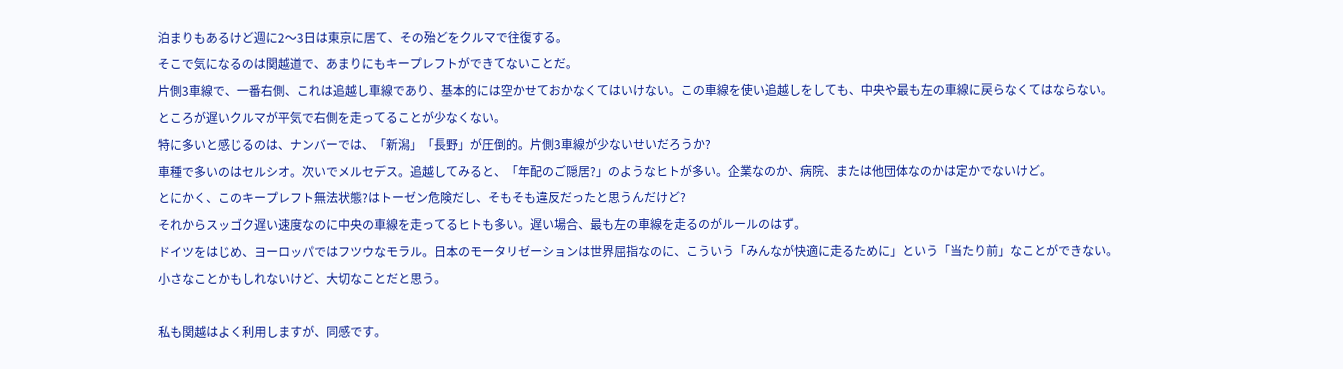泊まりもあるけど週に2〜3日は東京に居て、その殆どをクルマで往復する。
そこで気になるのは関越道で、あまりにもキープレフトができてないことだ。
片側3車線で、一番右側、これは追越し車線であり、基本的には空かせておかなくてはいけない。この車線を使い追越しをしても、中央や最も左の車線に戻らなくてはならない。
ところが遅いクルマが平気で右側を走ってることが少なくない。
特に多いと感じるのは、ナンバーでは、「新潟」「長野」が圧倒的。片側3車線が少ないせいだろうか?
車種で多いのはセルシオ。次いでメルセデス。追越してみると、「年配のご隠居?」のようなヒトが多い。企業なのか、病院、または他団体なのかは定かでないけど。
とにかく、このキープレフト無法状態?はトーゼン危険だし、そもそも違反だったと思うんだけど?
それからスッゴク遅い速度なのに中央の車線を走ってるヒトも多い。遅い場合、最も左の車線を走るのがルールのはず。
ドイツをはじめ、ヨーロッパではフツウなモラル。日本のモータリゼーションは世界屈指なのに、こういう「みんなが快適に走るために」という「当たり前」なことができない。
小さなことかもしれないけど、大切なことだと思う。

私も関越はよく利用しますが、同感です。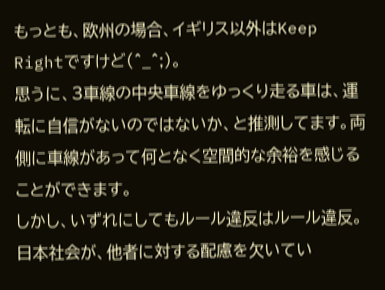もっとも、欧州の場合、イギリス以外はKeep Rightですけど(^_^;)。
思うに、3車線の中央車線をゆっくり走る車は、運転に自信がないのではないか、と推測してます。両側に車線があって何となく空間的な余裕を感じることができます。
しかし、いずれにしてもルール違反はルール違反。日本社会が、他者に対する配慮を欠いてい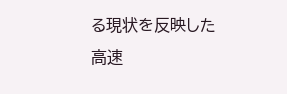る現状を反映した高速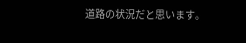道路の状況だと思います。